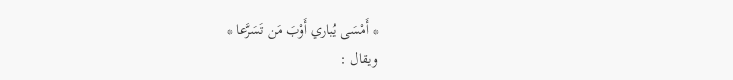* أَمْسَى يُباري أَوْبَ مَن تَسَرَّعا *
ويقال :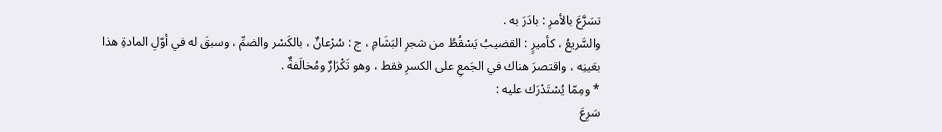تسَرَّعَ بالأمرِ : بادَرَ به .
والسَّريعُ ، كأميرٍ : القضيبُ يَسْقُطُ من شجرِ البَشَامِ ، ج : سُرْعانٌ ، بالكَسْر والضمِّ ، وسبقَ له في أوّلِ المادةِ هذا بعَينِه ، واقتصرَ هناك في الجَمعِ على الكسرِ فقط ، وهو تَكْرَارٌ ومُخالَفةٌ .
* ومِمّا يُسْتَدْرَك عليه :
سَرِعَ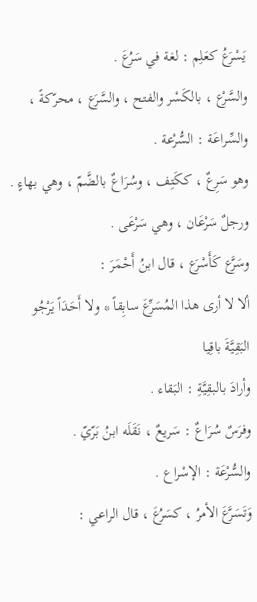يَسْرَعُ كعَلِم : لغة في سَرُعَ .
والسَّرْع ، بالكَسْر والفتح ، والسَّرَع ، محرّكةً ، والسِّراعَة : السُّرْعة .
وهو سَرِعٌ ، ككَتِف ، وسُرَاعٌ بالضَّمّ ، وهي بهاءٍ .
ورجلٌ سَرْعَان ، وهي سَرْعَى .
وسَرَّع كَأَسْرَع ، قال ابنُ أَحْمَرَ :
ألا لا أرى هذا المُسَرِّعَ سابِقاً * ولا أَحَدَاً يَرْجُو البَقِيَّةَ باقِيا
وأرادَ بالبقِيَّةِ : البَقاء .
وفرَسٌ سُرَاعٌ : سَريعٌ ، نَقَلَه ابنُ بَرّيّ .
والسُّرْعَة : الإسْراع .
وَتَسَرَّعَ الأمرُ ، كسَرُعَ ، قال الراعي :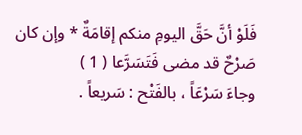فَلَوْ أنَّ حَقَّ اليومِ منكم إقامَةٌ * وإن كان صَرْحٌ قد مضى فَتَسَرَّعا ( 1 )
وجاءَ سَرْعَاً ، بالفَتْح : سَريعاً .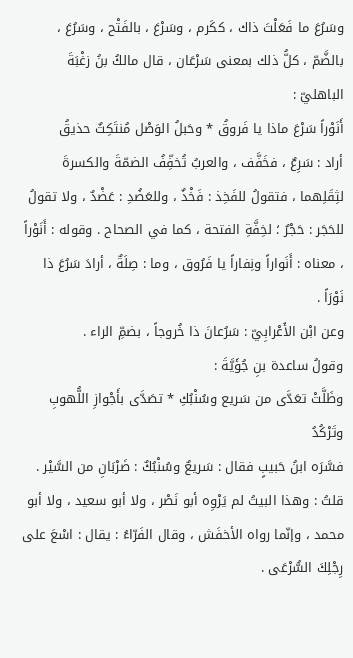وسَرُعَ ما فَعَلْتَ ذاك ، ككَرم ، وسَرْعَ ، بالفَتْح ، وسَرُعَ ، بالضَّمّ ، كلُّ ذلك بمعنى سَرْعَان ، قال مالكُ بنُ زغْبَةَ الباهليّ :
أَنَوْراً سَرْعَ ماذا يا فَروقُ * وحَبلُ الوَصْل مُنتَكِثٌ حذيقُ
أراد : سَرِعٌ ، فخَفَّف ، والعربُ تُخفِّفُ الضمّةَ والكسرةَ لثِقَلِهما ، فتقولُ للفَخِذ : فَخْذٌ ، وللعَضُدِ : عَضْدٌ ، ولا تقولُ للحَجَر : حَجْرٌ ؛ لخِفَّةِ الفتحة ، كما في الصحاح . وقوله : أَنَوْراً ، معناه : أَنَواراً ونِفاراً يا فَرُوق ، وما : صِلَةٌ ، أرادَ سَرُعَ ذا نَوْرَاً .
وعن ابْن الأَعْرابِيّ : سَرُعانَ ذا خُروجاً ، بضمِّ الراء .
وقولُ ساعدة بنِ جُؤَيَّةَ :
وظَلَّتْ تعَدَّى من سَريع وسُنْبُكِ * تصَدَّى بأَجْوازِ اللُّهوبِ وتَرْكُدُ
فسَّرَه ابنُ حَبيبٍ فقال : سَريعٌ وسُنْبُكٌ : ضَرْبَانِ من السَّيْر .
قلتُ : وهذا البيتُ لم يَرْوِه أبو نَصْر ، ولا أبو سعيد ، ولا أبو محمد ، وإنّما رواه الأخفَش ، وقال الفَرّاءُ : يقال : اسْعَ على رِجْلِكَ السُّرْعَى .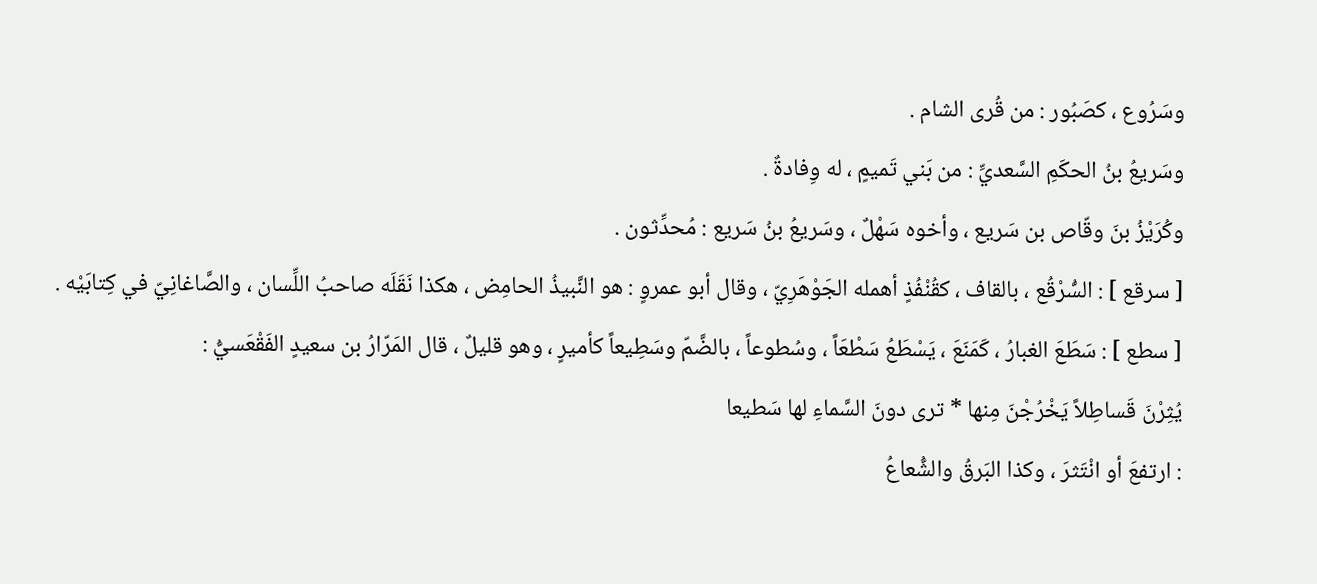وسَرُوع ، كصَبُور : من قُرى الشام .
وسَريعُ بنُ الحكَمِ السَّعديِّ : من بَني تَميمٍ ، له وِفادةٌ .
وكُرَيْزُ بنَ وقّاص بن سَريع ، وأخوه سَهْلٌ ، وسَريعُ بنُ سَريع : مُحدِّثون .
[ سرقع ] : السُّرْقُع ، بالقاف ، كقُنْفُذٍ أهمله الجَوْهَرِيّ ، وقال أبو عمروٍ : هو النَّبيذُ الحامِض ، هكذا نَقَلَه صاحبُ اللِّسان ، والصَّاغانِيّ في كِتابَيْه .
[ سطع ] : سَطَعَ الغبارُ ، كَمَنَعَ ، يَسْطَعُ سَطْعَاً ، وسُطوعاً ، بالضَّمّ وسَطِيعاً كأميرٍ ، وهو قليلٌ ، قال المَرّارُ بن سعيدٍ الفَقْعَسيُّ :
يُثِرْنَ قَساطِلاً يَخْرُجْنَ مِنها * ترى دونَ السَّماءِ لها سَطيعا
: ارتفعَ أو انْتَثرَ ، وكذا البَرقُ والشُّعاعُ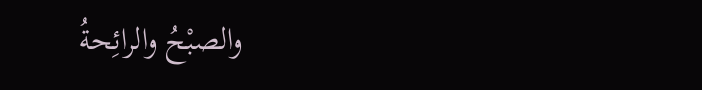والصبْحُ والرائِحةُ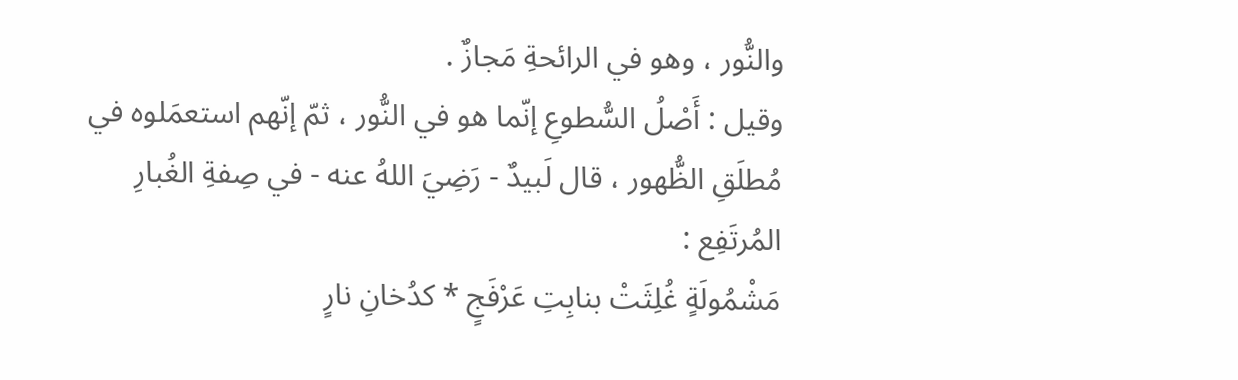والنُّور ، وهو في الرائحةِ مَجازٌ .
وقيل : أَصْلُ السُّطوعِ إنّما هو في النُّور ، ثمّ إنّهم استعمَلوه في مُطلَقِ الظُّهور ، قال لَبيدٌ - رَضِيَ اللهُ عنه - في صِفةِ الغُبارِ المُرتَفِع :
مَشْمُولَةٍ غُلِثَتْ بنابِتِ عَرْفَجٍ * كدُخانِ نارٍ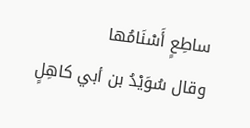ساطِعٍ أَسْنَامُها
وقال سُوَيْدُ بن أبي كاهِلٍ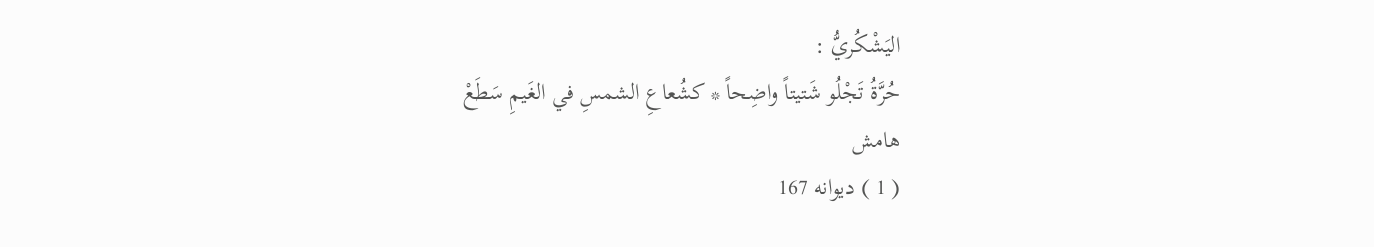اليَشْكُريُّ :
حُرَّةُ تَجْلُو شَتيتاً واضِحاً * كشُعاعِ الشمسِ في الغَيمِ سَطَعْ
هامش
( 1 ) ديوانه 167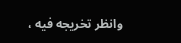وانظر تخريجه فيه ،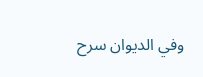وفي الديوان سرح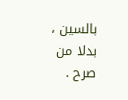بالسين ، بدلا من صرح .